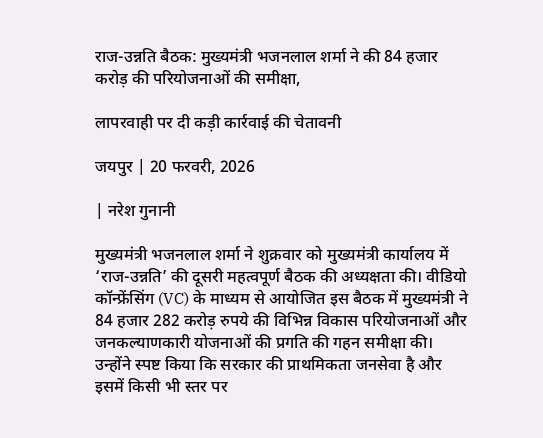राज-उन्नति बैठक: मुख्यमंत्री भजनलाल शर्मा ने की 84 हजार करोड़ की परियोजनाओं की समीक्षा,

लापरवाही पर दी कड़ी कार्रवाई की चेतावनी

जयपुर | 20 फरवरी, 2026

| नरेश गुनानी

मुख्यमंत्री भजनलाल शर्मा ने शुक्रवार को मुख्यमंत्री कार्यालय में ‘राज-उन्नति’ की दूसरी महत्वपूर्ण बैठक की अध्यक्षता की। वीडियो कॉन्फ्रेंसिंग (VC) के माध्यम से आयोजित इस बैठक में मुख्यमंत्री ने 84 हजार 282 करोड़ रुपये की विभिन्न विकास परियोजनाओं और जनकल्याणकारी योजनाओं की प्रगति की गहन समीक्षा की। उन्होंने स्पष्ट किया कि सरकार की प्राथमिकता जनसेवा है और इसमें किसी भी स्तर पर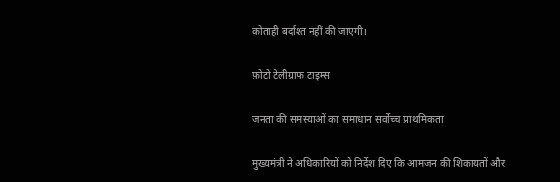कोताही बर्दाश्त नहीं की जाएगी।

फ़ोटो टेलीग्राफ टाइम्स

जनता की समस्याओं का समाधान सर्वोच्च प्राथमिकता

मुख्यमंत्री ने अधिकारियों को निर्देश दिए कि आमजन की शिकायतों और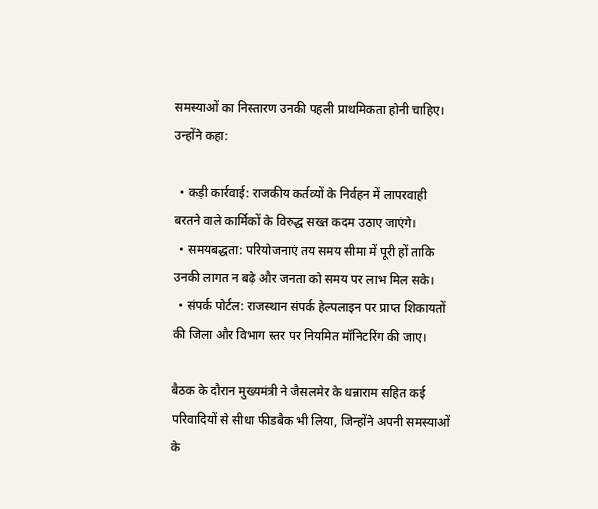समस्याओं का निस्तारण उनकी पहली प्राथमिकता होनी चाहिए। उन्होंने कहा:

  • कड़ी कार्रवाई: राजकीय कर्तव्यों के निर्वहन में लापरवाही बरतने वाले कार्मिकों के विरुद्ध सख्त कदम उठाए जाएंगे।
  • समयबद्धता: परियोजनाएं तय समय सीमा में पूरी हों ताकि उनकी लागत न बढ़े और जनता को समय पर लाभ मिल सके।
  • संपर्क पोर्टल: राजस्थान संपर्क हेल्पलाइन पर प्राप्त शिकायतों की जिला और विभाग स्तर पर नियमित मॉनिटरिंग की जाए।

बैठक के दौरान मुख्यमंत्री ने जैसलमेर के धन्नाराम सहित कई परिवादियों से सीधा फीडबैक भी लिया, जिन्होंने अपनी समस्याओं के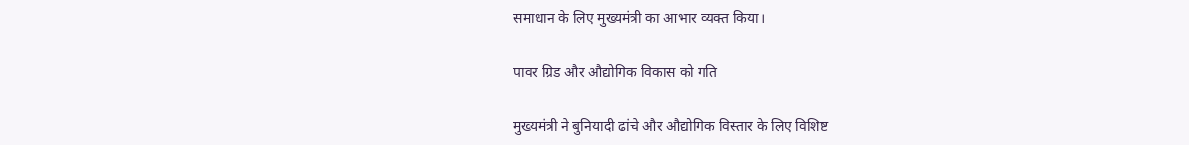समाधान के लिए मुख्यमंत्री का आभार व्यक्त किया।

पावर ग्रिड और औद्योगिक विकास को गति

मुख्यमंत्री ने बुनियादी ढांचे और औद्योगिक विस्तार के लिए विशिष्ट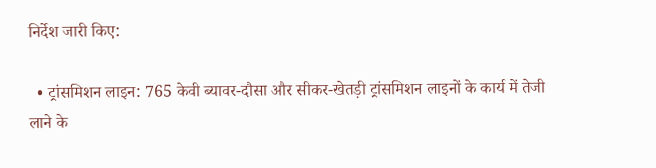निर्देश जारी किए:

  • ट्रांसमिशन लाइन: 765 केवी ब्यावर-दौसा और सीकर-खेतड़ी ट्रांसमिशन लाइनों के कार्य में तेजी लाने के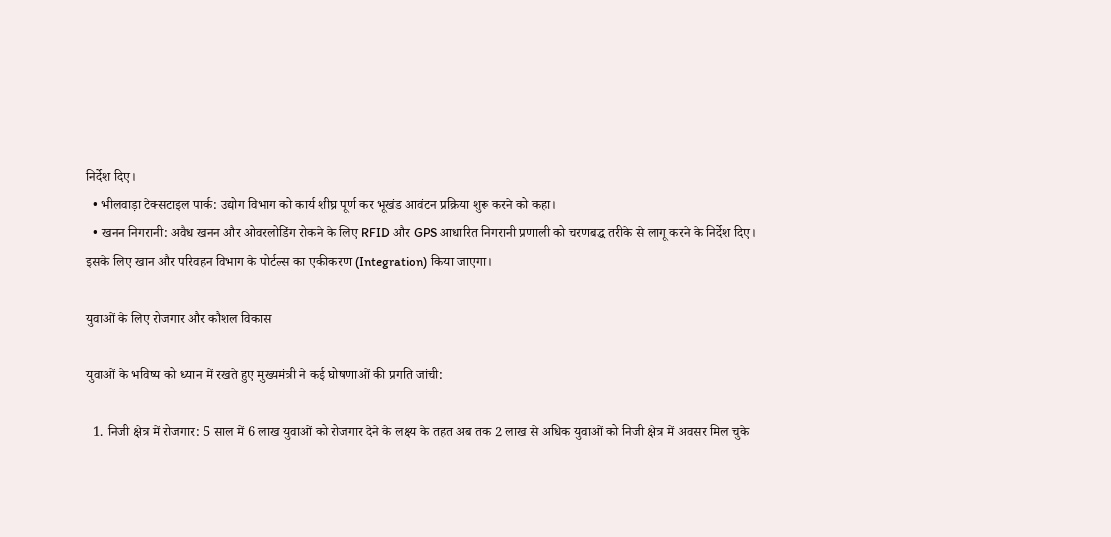निर्देश दिए।
  • भीलवाड़ा टेक्सटाइल पार्क: उद्योग विभाग को कार्य शीघ्र पूर्ण कर भूखंड आवंटन प्रक्रिया शुरू करने को कहा।
  • खनन निगरानी: अवैध खनन और ओवरलोडिंग रोकने के लिए RFID और GPS आधारित निगरानी प्रणाली को चरणबद्ध तरीके से लागू करने के निर्देश दिए। इसके लिए खान और परिवहन विभाग के पोर्टल्स का एकीकरण (Integration) किया जाएगा।

युवाओं के लिए रोजगार और कौशल विकास

युवाओं के भविष्य को ध्यान में रखते हुए मुख्यमंत्री ने कई घोषणाओं की प्रगति जांची:

  1. निजी क्षेत्र में रोजगार: 5 साल में 6 लाख युवाओं को रोजगार देने के लक्ष्य के तहत अब तक 2 लाख से अधिक युवाओं को निजी क्षेत्र में अवसर मिल चुके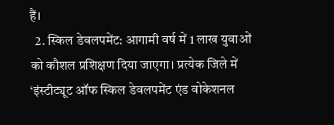हैं।
  2. स्किल डेवलपमेंट: आगामी वर्ष में 1 लाख युवाओं को कौशल प्रशिक्षण दिया जाएगा। प्रत्येक जिले में ‘इंस्टीट्यूट ऑफ स्किल डेवलपमेंट एंड वोकेशनल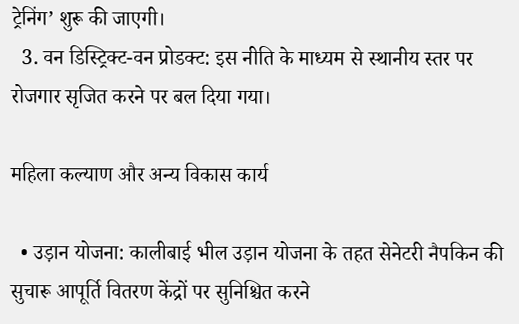ट्रेनिंग’ शुरू की जाएगी।
  3. वन डिस्ट्रिक्ट-वन प्रोडक्ट: इस नीति के माध्यम से स्थानीय स्तर पर रोजगार सृजित करने पर बल दिया गया।

महिला कल्याण और अन्य विकास कार्य

  • उड़ान योजना: कालीबाई भील उड़ान योजना के तहत सेनेटरी नैपकिन की सुचारू आपूर्ति वितरण केंद्रों पर सुनिश्चित करने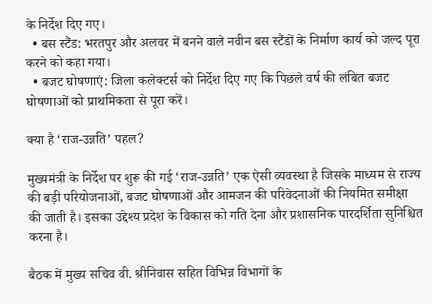के निर्देश दिए गए।
  • बस स्टैंड: भरतपुर और अलवर में बनने वाले नवीन बस स्टैंडों के निर्माण कार्य को जल्द पूरा करने को कहा गया।
  • बजट घोषणाएं: जिला कलेक्टर्स को निर्देश दिए गए कि पिछले वर्ष की लंबित बजट घोषणाओं को प्राथमिकता से पूरा करें।

क्या है ‘राज-उन्नति’ पहल?

मुख्यमंत्री के निर्देश पर शुरू की गई ‘राज-उन्नति’ एक ऐसी व्यवस्था है जिसके माध्यम से राज्य की बड़ी परियोजनाओं, बजट घोषणाओं और आमजन की परिवेदनाओं की नियमित समीक्षा की जाती है। इसका उद्देश्य प्रदेश के विकास को गति देना और प्रशासनिक पारदर्शिता सुनिश्चित करना है।

बैठक में मुख्य सचिव वी. श्रीनिवास सहित विभिन्न विभागों के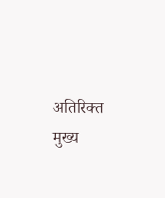अतिरिक्त मुख्य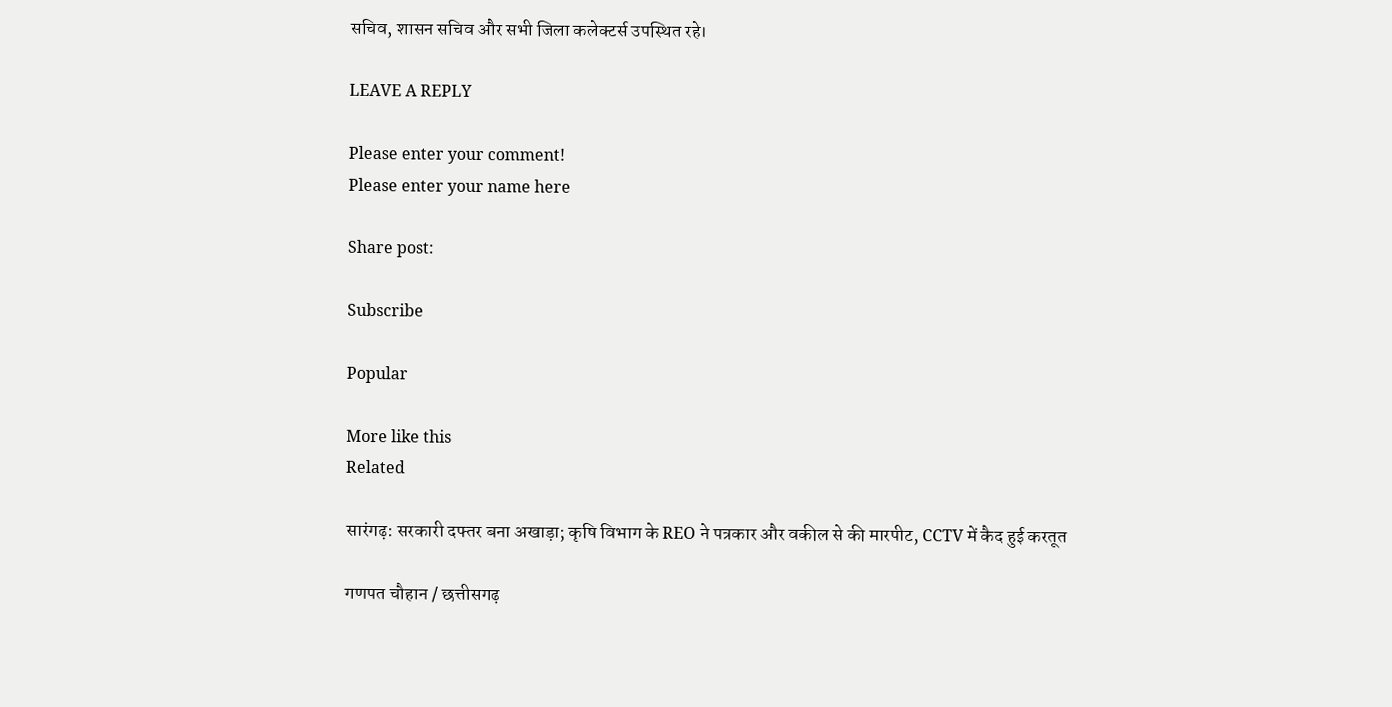सचिव, शासन सचिव और सभी जिला कलेक्टर्स उपस्थित रहे।

LEAVE A REPLY

Please enter your comment!
Please enter your name here

Share post:

Subscribe

Popular

More like this
Related

सारंगढ़: सरकारी दफ्तर बना अखाड़ा; कृषि विभाग के REO ने पत्रकार और वकील से की मारपीट, CCTV में कैद हुई करतूत

गणपत चौहान / छत्तीसगढ़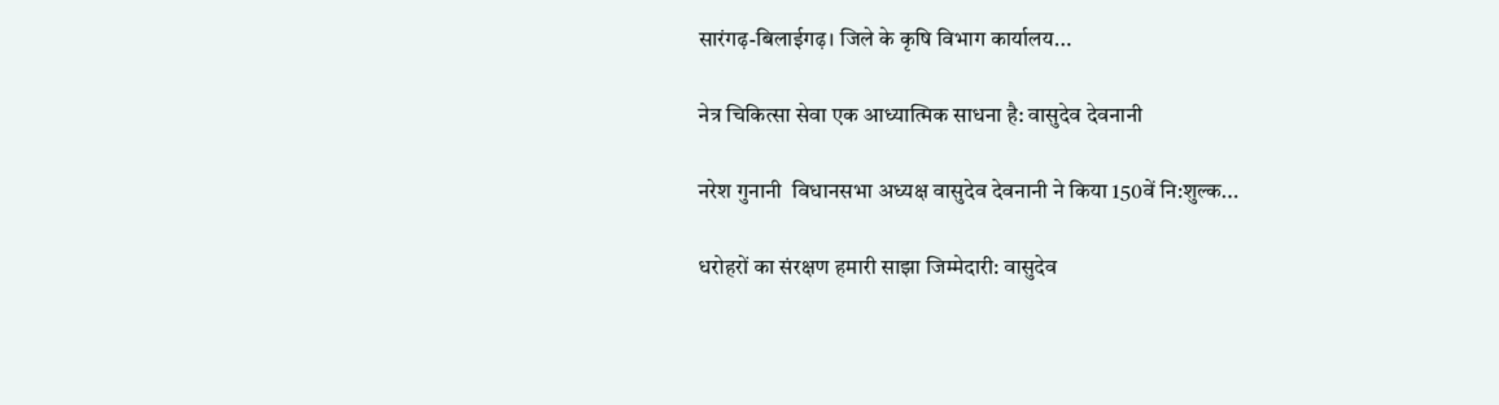सारंगढ़-बिलाईगढ़। जिले के कृषि विभाग कार्यालय...

नेत्र चिकित्सा सेवा एक आध्यात्मिक साधना है: वासुदेव देवनानी

नरेश गुनानी  विधानसभा अध्यक्ष वासुदेव देवनानी ने किया 150वें नि:शुल्क...

धरोहरों का संरक्षण हमारी साझा जिम्मेदारी: वासुदेव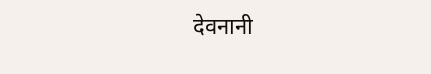देवनानी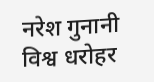नरेश गुनानी  विश्व धरोहर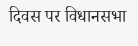दिवस पर विधानसभा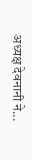अध्यक्ष देवनानी ने...